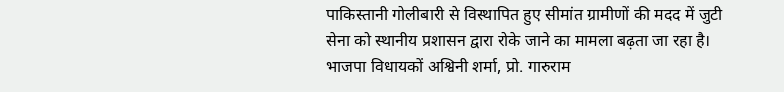पाकिस्तानी गोलीबारी से विस्थापित हुए सीमांत ग्रामीणों की मदद में जुटी सेना को स्थानीय प्रशासन द्वारा रोके जाने का मामला बढ़ता जा रहा है।
भाजपा विधायकों अश्विनी शर्मा, प्रो. गारुराम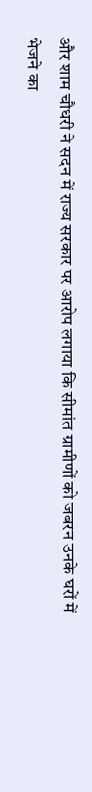और शाम चौधरी ने सदन में राज्य सरकार पर आरोप लगाया कि सीमांत ग्रामीणों को जबरन उनके घरों में भेजने का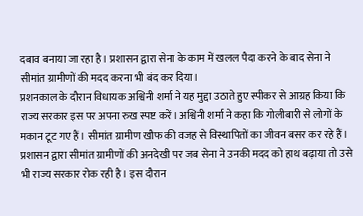दबाव बनाया जा रहा है। प्रशासन द्वारा सेना के काम में खलल पैदा करने के बाद सेना ने सीमांत ग्रामीणों की मदद करना भी बंद कर दिया।
प्रशनकाल के दौरान विधायक अश्विनी शर्मा ने यह मुद्दा उठाते हुए स्पीकर से आग्रह किया कि राज्य सरकार इस पर अपना रुख स्पष्ट करें। अश्विनी शर्मा ने कहा कि गोलीबारी से लोगों के मकान टूट गए हैं। सीमांत ग्रामीण खौफ की वजह से विस्थापितों का जीवन बसर कर रहे हैं।
प्रशासन द्वारा सीमांत ग्रामीणों की अनदेखी पर जब सेना ने उनकी मदद को हाथ बढ़ाया तो उसे भी राज्य सरकार रोक रही है। इस दौरान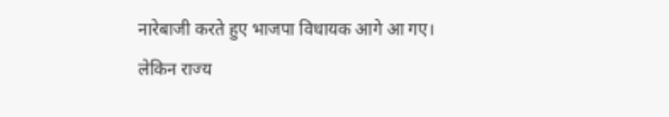नारेबाजी करते हुए भाजपा विधायक आगे आ गए। लेकिन राज्य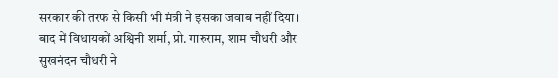सरकार की तरफ से किसी भी मंत्री ने इसका जवाब नहीं दिया।
बाद में विधायकों अश्विनी शर्मा, प्रो. गारुराम, शाम चौधरी और सुखनंदन चौधरी ने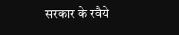सरकार के रवैये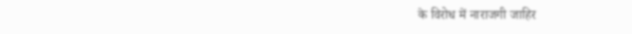के विरोध में नाराजगी जाहिर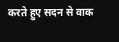करते हुए सदन से वाक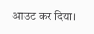आउट कर दिया।